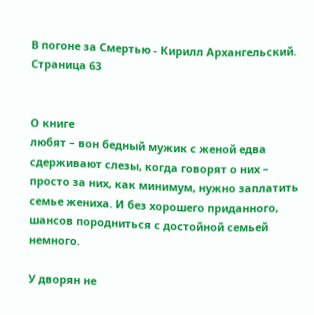В погоне за Смертью - Кирилл Архангельский. Страница 63


О книге
любят – вон бедный мужик с женой едва сдерживают слезы, когда говорят о них – просто за них, как минимум, нужно заплатить семье жениха. И без хорошего приданного, шансов породниться с достойной семьей немного.

У дворян не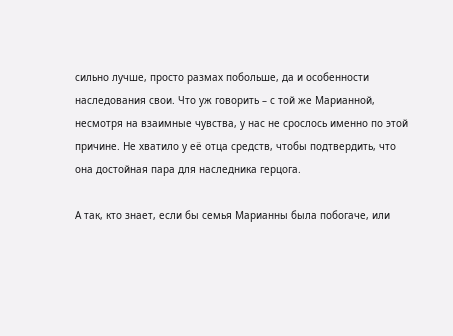сильно лучше, просто размах побольше, да и особенности наследования свои. Что уж говорить – с той же Марианной, несмотря на взаимные чувства, у нас не срослось именно по этой причине. Не хватило у её отца средств, чтобы подтвердить, что она достойная пара для наследника герцога.

А так, кто знает, если бы семья Марианны была побогаче, или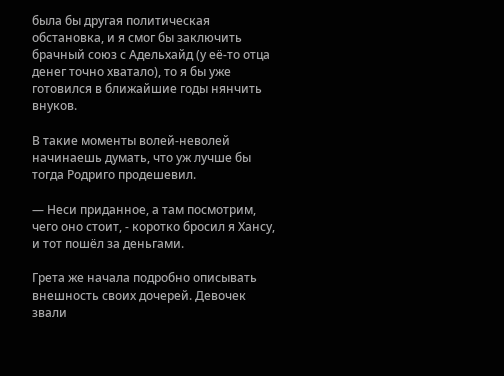была бы другая политическая обстановка, и я смог бы заключить брачный союз с Адельхайд (у её-то отца денег точно хватало), то я бы уже готовился в ближайшие годы нянчить внуков.

В такие моменты волей-неволей начинаешь думать, что уж лучше бы тогда Родриго продешевил.

— Неси приданное, а там посмотрим, чего оно стоит, - коротко бросил я Хансу, и тот пошёл за деньгами.

Грета же начала подробно описывать внешность своих дочерей. Девочек звали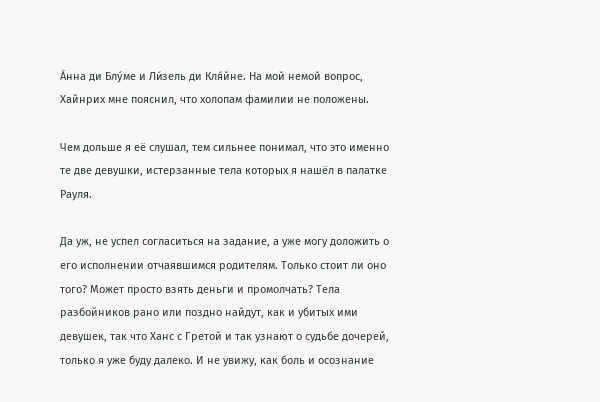А́нна ди Блу́ме и Ли́зель ди Кля́йне. На мой немой вопрос, Хайнрих мне пояснил, что холопам фамилии не положены.

Чем дольше я её слушал, тем сильнее понимал, что это именно те две девушки, истерзанные тела которых я нашёл в палатке Рауля.

Да уж, не успел согласиться на задание, а уже могу доложить о его исполнении отчаявшимся родителям. Только стоит ли оно того? Может просто взять деньги и промолчать? Тела разбойников рано или поздно найдут, как и убитых ими девушек, так что Ханс с Гретой и так узнают о судьбе дочерей, только я уже буду далеко. И не увижу, как боль и осознание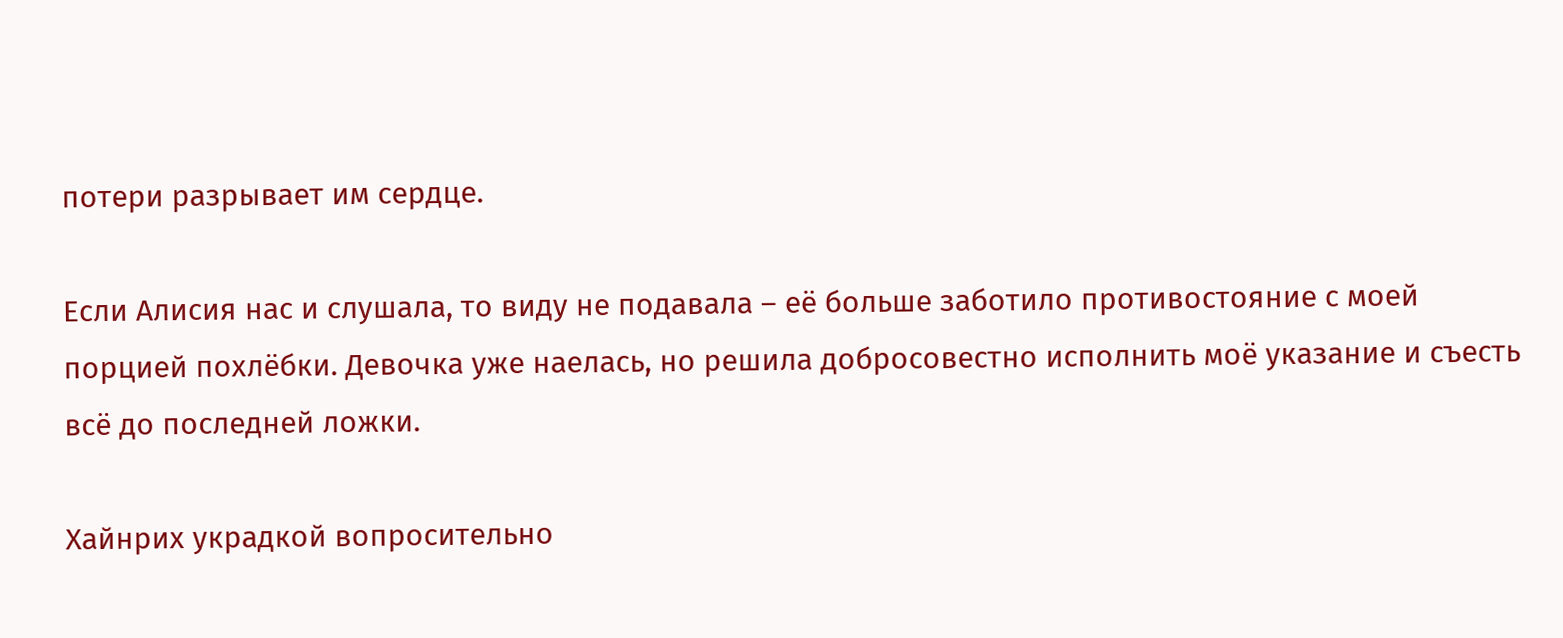потери разрывает им сердце.

Если Алисия нас и слушала, то виду не подавала – её больше заботило противостояние с моей порцией похлёбки. Девочка уже наелась, но решила добросовестно исполнить моё указание и съесть всё до последней ложки.

Хайнрих украдкой вопросительно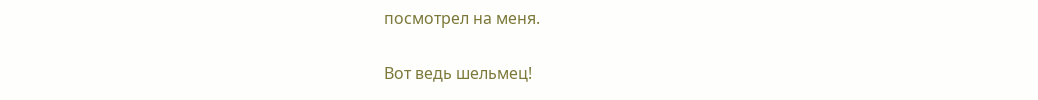посмотрел на меня.

Вот ведь шельмец!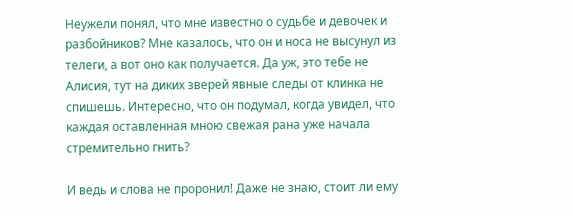Неужели понял, что мне известно о судьбе и девочек и разбойников? Мне казалось, что он и носа не высунул из телеги, а вот оно как получается. Да уж, это тебе не Алисия, тут на диких зверей явные следы от клинка не спишешь. Интересно, что он подумал, когда увидел, что каждая оставленная мною свежая рана уже начала стремительно гнить?

И ведь и слова не проронил! Даже не знаю, стоит ли ему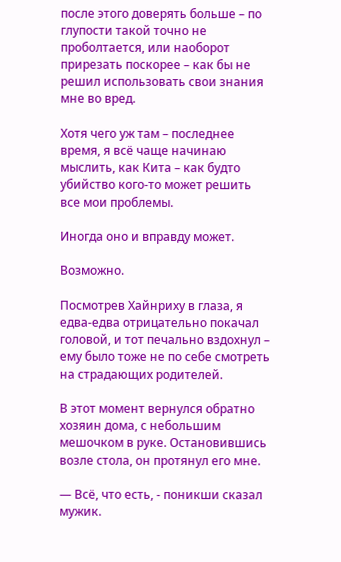после этого доверять больше – по глупости такой точно не проболтается, или наоборот прирезать поскорее – как бы не решил использовать свои знания мне во вред.

Хотя чего уж там – последнее время, я всё чаще начинаю мыслить, как Кита – как будто убийство кого-то может решить все мои проблемы.

Иногда оно и вправду может.

Возможно.

Посмотрев Хайнриху в глаза, я едва-едва отрицательно покачал головой, и тот печально вздохнул – ему было тоже не по себе смотреть на страдающих родителей.

В этот момент вернулся обратно хозяин дома, с небольшим мешочком в руке. Остановившись возле стола, он протянул его мне.

— Всё, что есть, - поникши сказал мужик.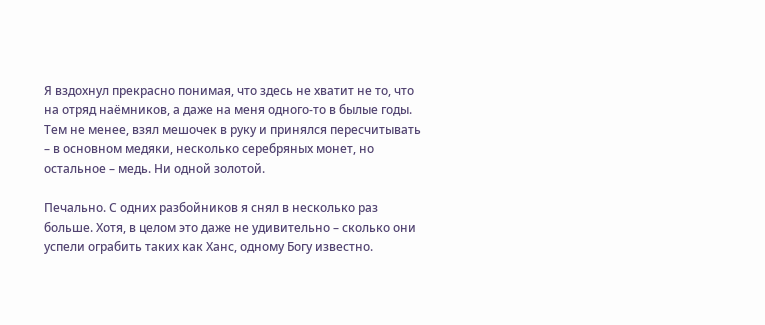Я вздохнул прекрасно понимая, что здесь не хватит не то, что на отряд наёмников, а даже на меня одного-то в былые годы. Тем не менее, взял мешочек в руку и принялся пересчитывать – в основном медяки, несколько серебряных монет, но остальное – медь. Ни одной золотой.

Печально. С одних разбойников я снял в несколько раз больше. Хотя, в целом это даже не удивительно – сколько они успели ограбить таких как Ханс, одному Богу известно.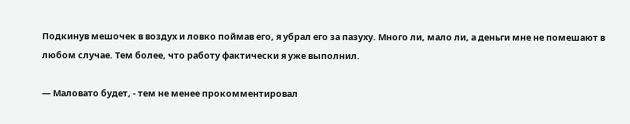Подкинув мешочек в воздух и ловко поймав его, я убрал его за пазуху. Много ли, мало ли, а деньги мне не помешают в любом случае. Тем более, что работу фактически я уже выполнил.

— Маловато будет, - тем не менее прокомментировал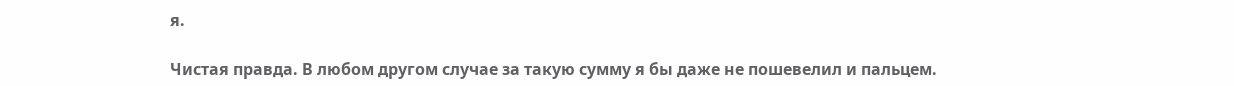я.

Чистая правда. В любом другом случае за такую сумму я бы даже не пошевелил и пальцем.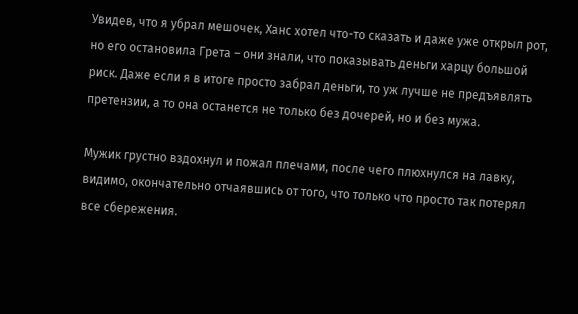Увидев, что я убрал мешочек, Ханс хотел что-то сказать и даже уже открыл рот, но его остановила Грета – они знали, что показывать деньги харцу большой риск. Даже если я в итоге просто забрал деньги, то уж лучше не предъявлять претензии, а то она останется не только без дочерей, но и без мужа.

Мужик грустно вздохнул и пожал плечами, после чего плюхнулся на лавку, видимо, окончательно отчаявшись от того, что только что просто так потерял все сбережения.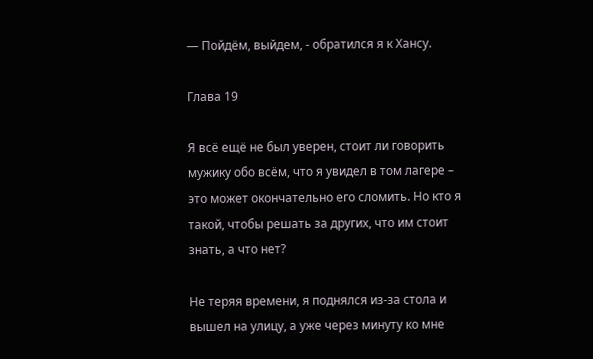— Пойдём, выйдем, - обратился я к Хансу.

Глава 19

Я всё ещё не был уверен, стоит ли говорить мужику обо всём, что я увидел в том лагере – это может окончательно его сломить. Но кто я такой, чтобы решать за других, что им стоит знать, а что нет?

Не теряя времени, я поднялся из-за стола и вышел на улицу, а уже через минуту ко мне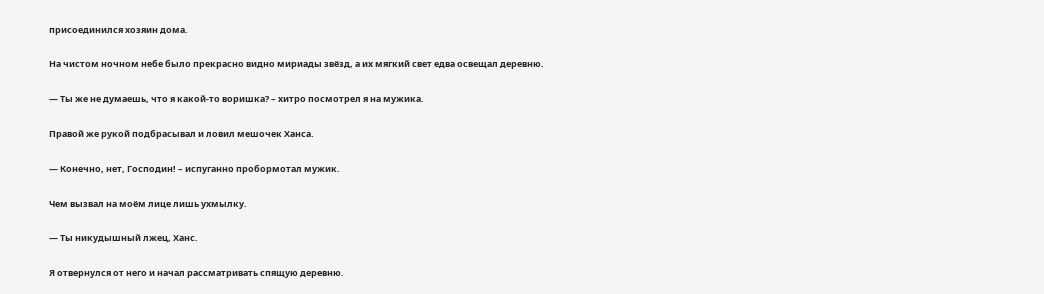присоединился хозяин дома.

На чистом ночном небе было прекрасно видно мириады звёзд, а их мягкий свет едва освещал деревню.

— Ты же не думаешь, что я какой-то воришка? – хитро посмотрел я на мужика.

Правой же рукой подбрасывал и ловил мешочек Ханса.

— Конечно, нет, Господин! – испуганно пробормотал мужик.

Чем вызвал на моём лице лишь ухмылку.

— Ты никудышный лжец, Ханс.

Я отвернулся от него и начал рассматривать спящую деревню.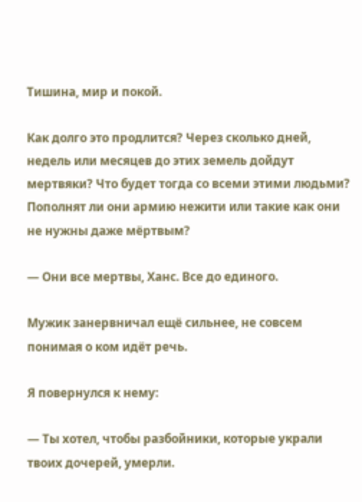Тишина, мир и покой.

Как долго это продлится? Через сколько дней, недель или месяцев до этих земель дойдут мертвяки? Что будет тогда со всеми этими людьми? Пополнят ли они армию нежити или такие как они не нужны даже мёртвым?

— Они все мертвы, Ханс. Все до единого.

Мужик занервничал ещё сильнее, не совсем понимая о ком идёт речь.

Я повернулся к нему:

— Ты хотел, чтобы разбойники, которые украли твоих дочерей, умерли.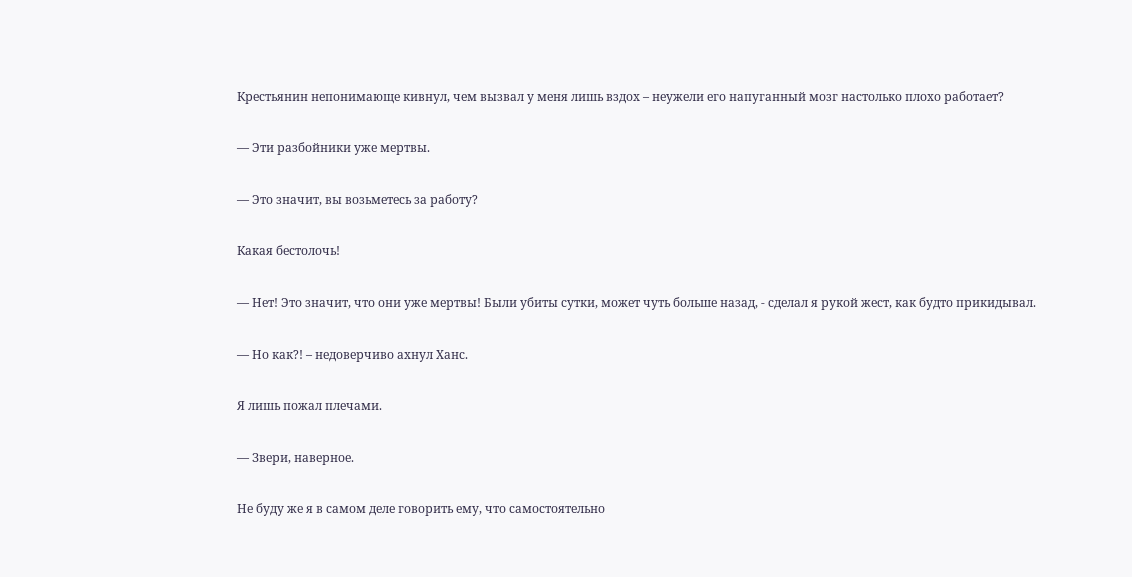Крестьянин непонимающе кивнул, чем вызвал у меня лишь вздох – неужели его напуганный мозг настолько плохо работает?

— Эти разбойники уже мертвы.

— Это значит, вы возьметесь за работу?

Какая бестолочь!

— Нет! Это значит, что они уже мертвы! Были убиты сутки, может чуть больше назад, - сделал я рукой жест, как будто прикидывал.

— Но как?! – недоверчиво ахнул Ханс.

Я лишь пожал плечами.

— Звери, наверное.

Не буду же я в самом деле говорить ему, что самостоятельно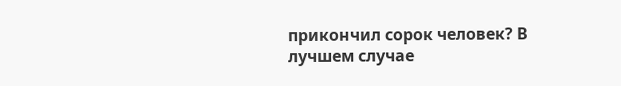прикончил сорок человек? В лучшем случае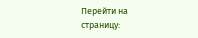Перейти на страницу: